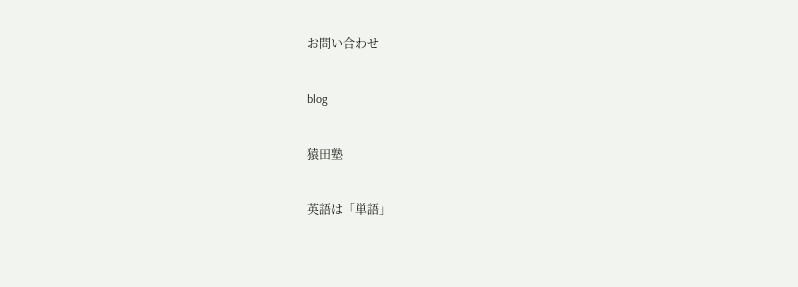お問い合わせ

blog

猿田塾

英語は「単語」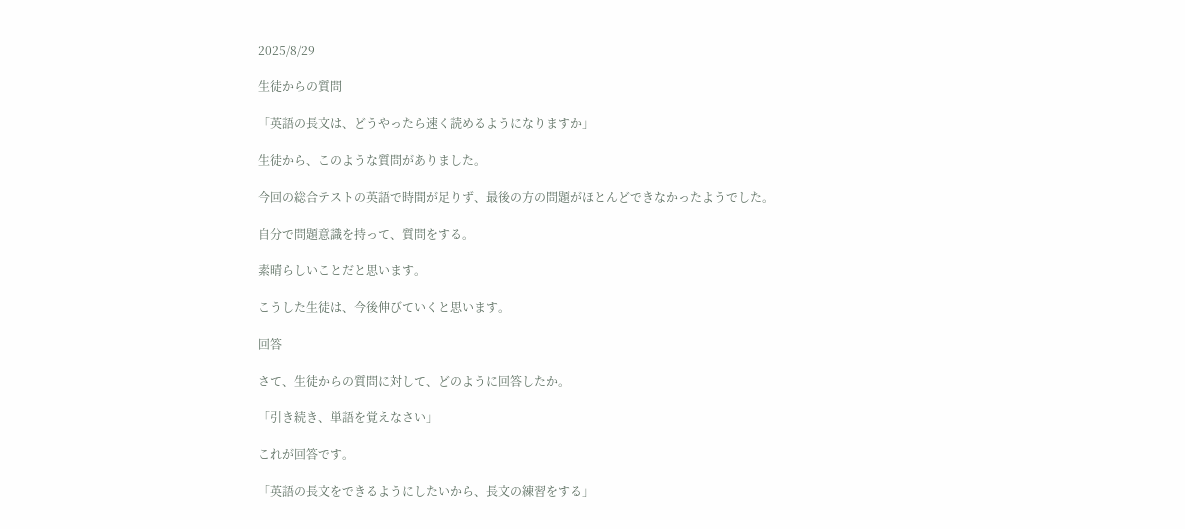2025/8/29

生徒からの質問

「英語の長文は、どうやったら速く読めるようになりますか」

生徒から、このような質問がありました。

今回の総合テストの英語で時間が足りず、最後の方の問題がほとんどできなかったようでした。

自分で問題意識を持って、質問をする。

素晴らしいことだと思います。

こうした生徒は、今後伸びていくと思います。

回答

さて、生徒からの質問に対して、どのように回答したか。

「引き続き、単語を覚えなさい」

これが回答です。

「英語の長文をできるようにしたいから、長文の練習をする」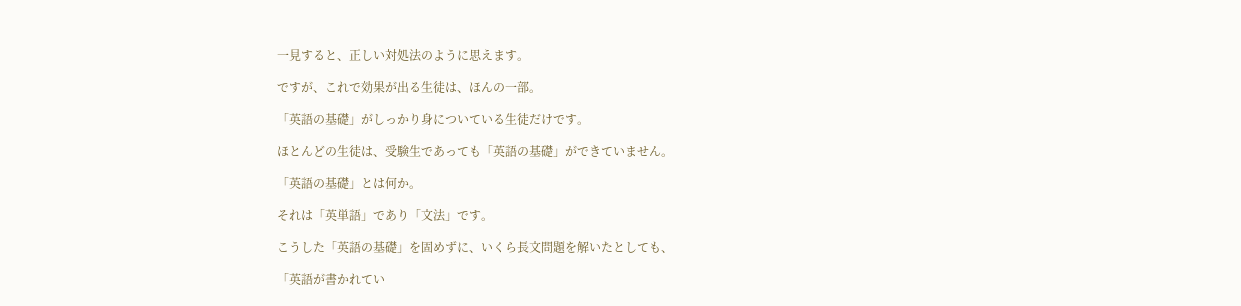一見すると、正しい対処法のように思えます。

ですが、これで効果が出る生徒は、ほんの一部。

「英語の基礎」がしっかり身についている生徒だけです。

ほとんどの生徒は、受験生であっても「英語の基礎」ができていません。

「英語の基礎」とは何か。

それは「英単語」であり「文法」です。

こうした「英語の基礎」を固めずに、いくら長文問題を解いたとしても、

「英語が書かれてい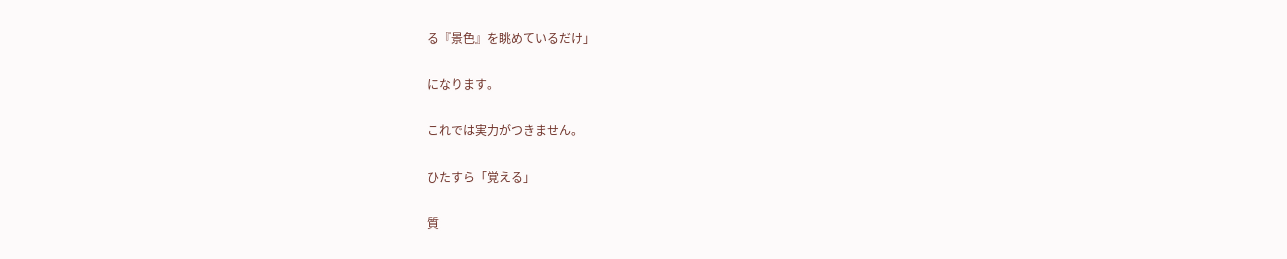る『景色』を眺めているだけ」

になります。

これでは実力がつきません。

ひたすら「覚える」

質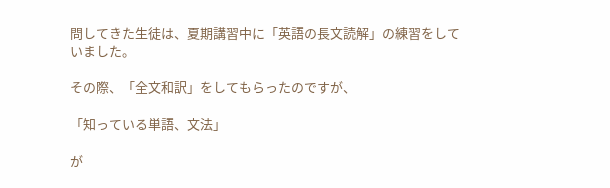問してきた生徒は、夏期講習中に「英語の長文読解」の練習をしていました。

その際、「全文和訳」をしてもらったのですが、

「知っている単語、文法」

が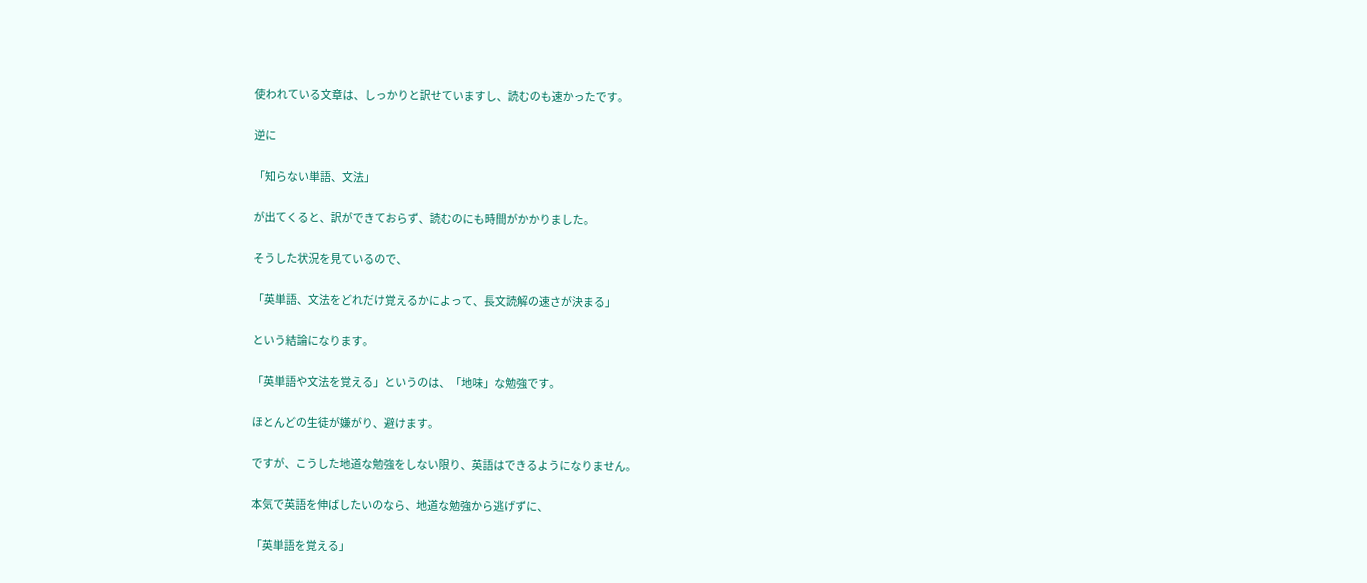使われている文章は、しっかりと訳せていますし、読むのも速かったです。

逆に

「知らない単語、文法」

が出てくると、訳ができておらず、読むのにも時間がかかりました。

そうした状況を見ているので、

「英単語、文法をどれだけ覚えるかによって、長文読解の速さが決まる」

という結論になります。

「英単語や文法を覚える」というのは、「地味」な勉強です。

ほとんどの生徒が嫌がり、避けます。

ですが、こうした地道な勉強をしない限り、英語はできるようになりません。

本気で英語を伸ばしたいのなら、地道な勉強から逃げずに、

「英単語を覚える」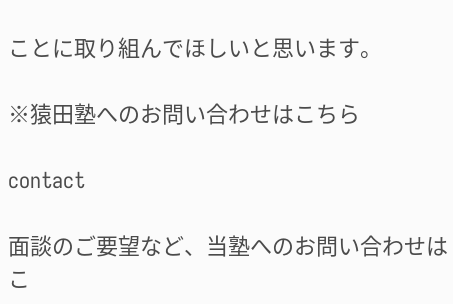ことに取り組んでほしいと思います。

※猿田塾へのお問い合わせはこちら

contact

面談のご要望など、当塾へのお問い合わせはこ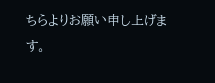ちらよりお願い申し上げます。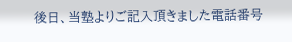後日、当塾よりご記入頂きました電話番号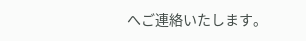へご連絡いたします。